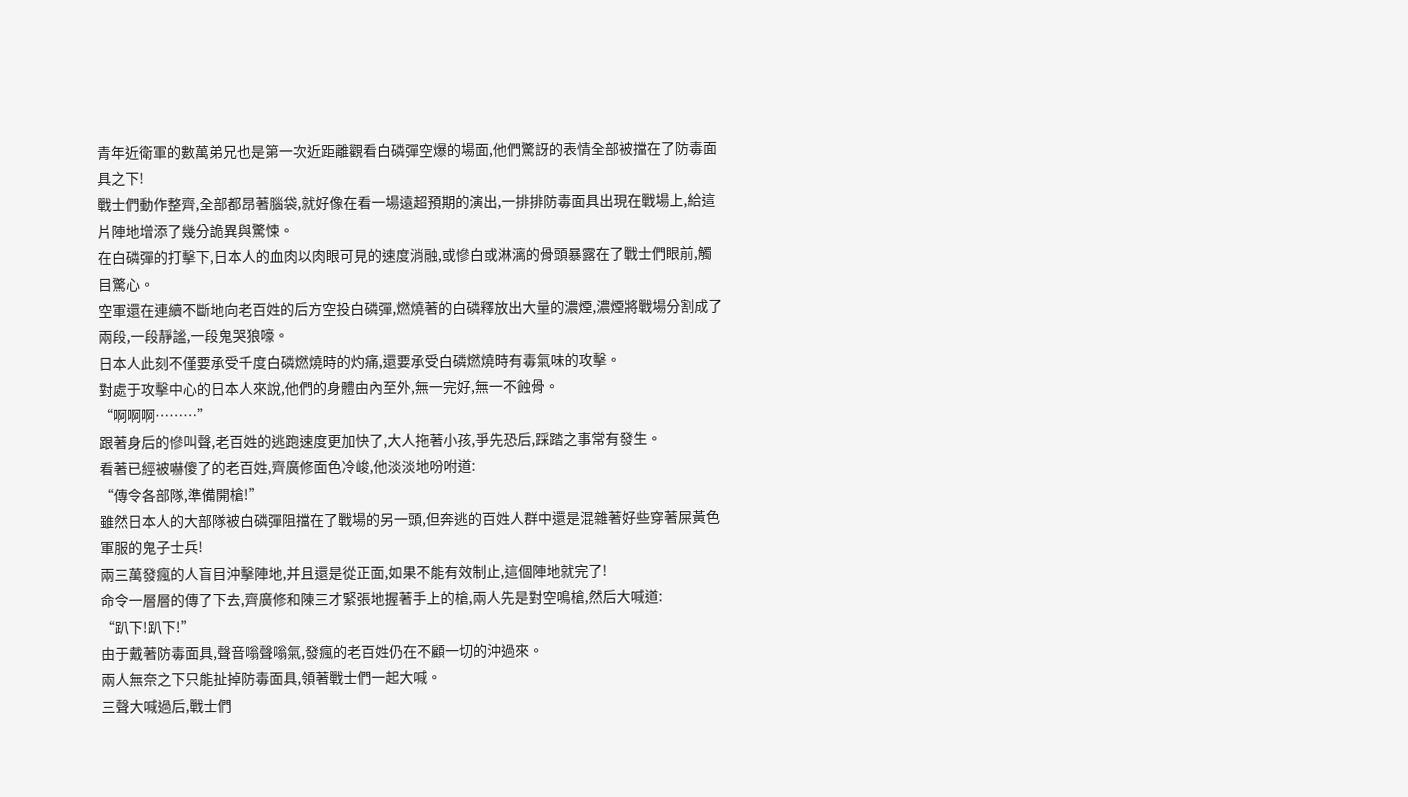青年近衛軍的數萬弟兄也是第一次近距離觀看白磷彈空爆的場面,他們驚訝的表情全部被擋在了防毒面具之下!
戰士們動作整齊,全部都昂著腦袋,就好像在看一場遠超預期的演出,一排排防毒面具出現在戰場上,給這片陣地增添了幾分詭異與驚悚。
在白磷彈的打擊下,日本人的血肉以肉眼可見的速度消融,或慘白或淋漓的骨頭暴露在了戰士們眼前,觸目驚心。
空軍還在連續不斷地向老百姓的后方空投白磷彈,燃燒著的白磷釋放出大量的濃煙,濃煙將戰場分割成了兩段,一段靜謐,一段鬼哭狼嚎。
日本人此刻不僅要承受千度白磷燃燒時的灼痛,還要承受白磷燃燒時有毒氣味的攻擊。
對處于攻擊中心的日本人來說,他們的身體由內至外,無一完好,無一不蝕骨。
“啊啊啊………”
跟著身后的慘叫聲,老百姓的逃跑速度更加快了,大人拖著小孩,爭先恐后,踩踏之事常有發生。
看著已經被嚇傻了的老百姓,齊廣修面色冷峻,他淡淡地吩咐道:
“傳令各部隊,準備開槍!”
雖然日本人的大部隊被白磷彈阻擋在了戰場的另一頭,但奔逃的百姓人群中還是混雜著好些穿著屎黃色軍服的鬼子士兵!
兩三萬發瘋的人盲目沖擊陣地,并且還是從正面,如果不能有效制止,這個陣地就完了!
命令一層層的傳了下去,齊廣修和陳三才緊張地握著手上的槍,兩人先是對空鳴槍,然后大喊道:
“趴下!趴下!”
由于戴著防毒面具,聲音嗡聲嗡氣,發瘋的老百姓仍在不顧一切的沖過來。
兩人無奈之下只能扯掉防毒面具,領著戰士們一起大喊。
三聲大喊過后,戰士們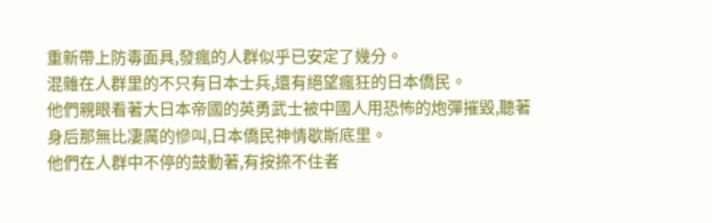重新帶上防毒面具,發瘋的人群似乎已安定了幾分。
混雜在人群里的不只有日本士兵,還有絕望瘋狂的日本僑民。
他們親眼看著大日本帝國的英勇武士被中國人用恐怖的炮彈摧毀,聽著身后那無比凄厲的慘叫,日本僑民神情歇斯底里。
他們在人群中不停的鼓動著,有按捺不住者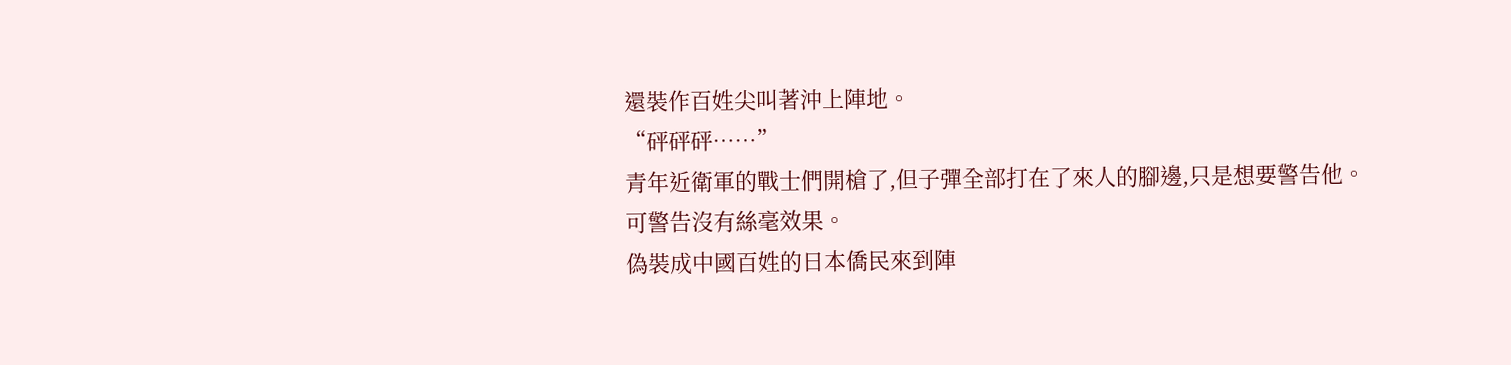還裝作百姓尖叫著沖上陣地。
“砰砰砰……”
青年近衛軍的戰士們開槍了,但子彈全部打在了來人的腳邊,只是想要警告他。
可警告沒有絲毫效果。
偽裝成中國百姓的日本僑民來到陣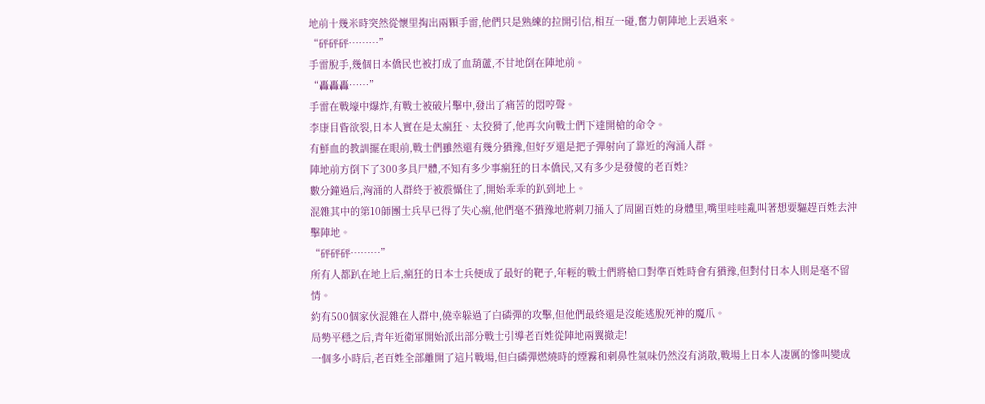地前十幾米時突然從懷里掏出兩顆手雷,他們只是熟練的拉開引信,相互一碰,奮力朝陣地上丟過來。
“砰砰砰………”
手雷脫手,幾個日本僑民也被打成了血葫蘆,不甘地倒在陣地前。
“轟轟轟……”
手雷在戰壕中爆炸,有戰士被破片擊中,發出了痛苦的悶哼聲。
李康目眥欲裂,日本人實在是太瘋狂、太狡猾了,他再次向戰士們下達開槍的命令。
有鮮血的教訓擺在眼前,戰士們雖然還有幾分猶豫,但好歹還是把子彈射向了靠近的洶涌人群。
陣地前方倒下了300多具尸體,不知有多少事瘋狂的日本僑民,又有多少是發傻的老百姓?
數分鐘過后,洶涌的人群終于被震懾住了,開始乖乖的趴到地上。
混雜其中的第10師團士兵早已得了失心瘋,他們毫不猶豫地將刺刀捅入了周圍百姓的身體里,嘴里哇哇亂叫著想要驅趕百姓去沖擊陣地。
“砰砰砰………”
所有人都趴在地上后,瘋狂的日本士兵便成了最好的靶子,年輕的戰士們將槍口對準百姓時會有猶豫,但對付日本人則是毫不留情。
約有500個家伙混雜在人群中,僥幸躲過了白磷彈的攻擊,但他們最終還是沒能逃脫死神的魔爪。
局勢平穩之后,青年近衛軍開始派出部分戰士引導老百姓從陣地兩翼撤走!
一個多小時后,老百姓全部離開了這片戰場,但白磷彈燃燒時的煙霧和刺鼻性氣味仍然沒有消散,戰場上日本人凄厲的慘叫變成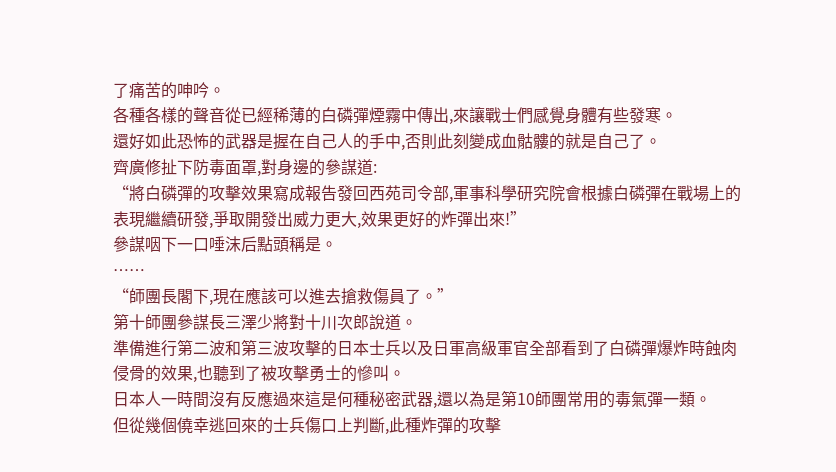了痛苦的呻吟。
各種各樣的聲音從已經稀薄的白磷彈煙霧中傳出,來讓戰士們感覺身體有些發寒。
還好如此恐怖的武器是握在自己人的手中,否則此刻變成血骷髏的就是自己了。
齊廣修扯下防毒面罩,對身邊的參謀道:
“將白磷彈的攻擊效果寫成報告發回西苑司令部,軍事科學研究院會根據白磷彈在戰場上的表現繼續研發,爭取開發出威力更大,效果更好的炸彈出來!”
參謀咽下一口唾沫后點頭稱是。
……
“師團長閣下,現在應該可以進去搶救傷員了。”
第十師團參謀長三澤少將對十川次郎說道。
準備進行第二波和第三波攻擊的日本士兵以及日軍高級軍官全部看到了白磷彈爆炸時蝕肉侵骨的效果,也聽到了被攻擊勇士的慘叫。
日本人一時間沒有反應過來這是何種秘密武器,還以為是第10師團常用的毒氣彈一類。
但從幾個僥幸逃回來的士兵傷口上判斷,此種炸彈的攻擊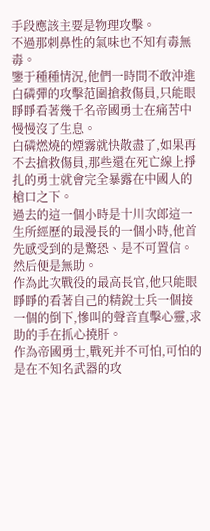手段應該主要是物理攻擊。
不過那刺鼻性的氣味也不知有毒無毒。
鑒于種種情況,他們一時間不敢沖進白磷彈的攻擊范圍搶救傷員,只能眼睜睜看著幾千名帝國勇士在痛苦中慢慢沒了生息。
白磷燃燒的煙霧就快散盡了,如果再不去搶救傷員,那些還在死亡線上掙扎的勇士就會完全暴露在中國人的槍口之下。
過去的這一個小時是十川次郎這一生所經歷的最漫長的一個小時,他首先感受到的是驚恐、是不可置信。
然后便是無助。
作為此次戰役的最高長官,他只能眼睜睜的看著自己的精銳士兵一個接一個的倒下,慘叫的聲音直擊心靈,求助的手在抓心撓肝。
作為帝國勇士,戰死并不可怕,可怕的是在不知名武器的攻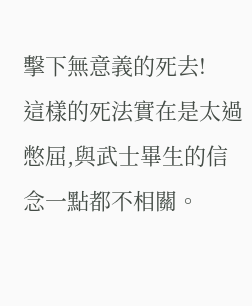擊下無意義的死去!
這樣的死法實在是太過憋屈,與武士畢生的信念一點都不相關。